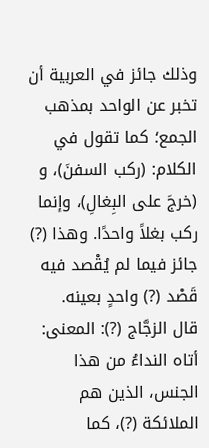وذلك جائز في العربية أن تخبر عن الواحد بمذهب الجمع؛ كما تقول في الكلام: (ركب السفنَ)، و (خرجَ على البِغالِ)، وإنما ركب بغلاً واحدًا. وهذا (?) جائز فيما لم يُقْصد فيه قَصْد (?) واحدٍ بعينه.
قال الزجَّاج (?): المعنى: أتاه النداءُ من هذا الجنس، الذين هم الملائكة (?)، كما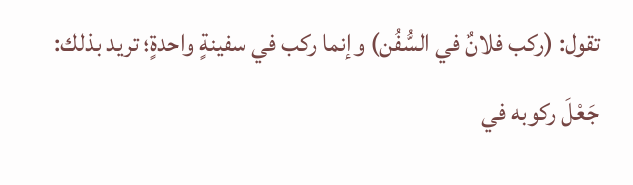تقول: (ركب فلانٌ في السُّفُن) وإنما ركب في سفينةٍ واحدةٍ؛ تريد بذلك: جَعْلَ ركوبه في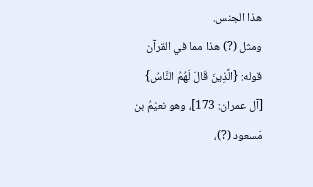هذا الجنس.
ومثل (?) هذا مما في القرآن قوله: {الَّذِينَ قَالَ لَهُمُ النَّاسُ} [آل عمران: 173]، وهو نعيْمُ بن مَسعود (?)،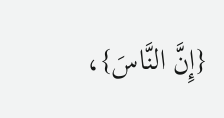{إِنَّ النَّاسَ}،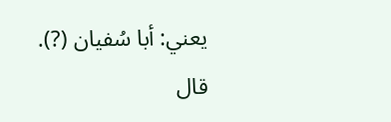يعني: أبا سُفيان (?).
قال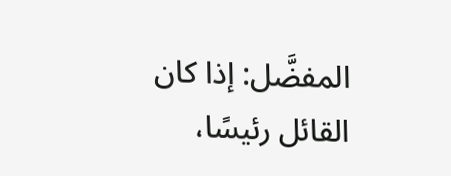المفضَّل: إذا كان القائل رئيسًا،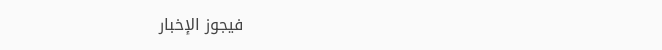فيجوز الإخبار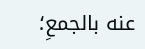عنه بالجمعِ؛